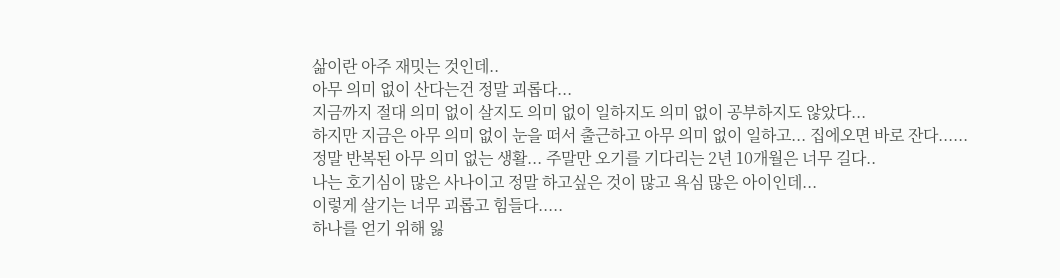삶이란 아주 재밋는 것인데..
아무 의미 없이 산다는건 정말 괴롭다...
지금까지 절대 의미 없이 살지도 의미 없이 일하지도 의미 없이 공부하지도 않았다...
하지만 지금은 아무 의미 없이 눈을 떠서 출근하고 아무 의미 없이 일하고... 집에오면 바로 잔다......
정말 반복된 아무 의미 없는 생활... 주말만 오기를 기다리는 2년 10개월은 너무 길다..
나는 호기심이 많은 사나이고 정말 하고싶은 것이 많고 욕심 많은 아이인데...
이렇게 살기는 너무 괴롭고 힘들다.....
하나를 얻기 위해 잃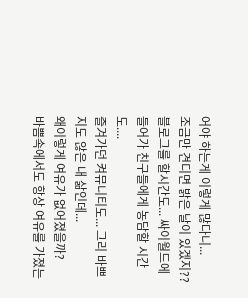어야 하는게 이렇게 많다니...
조금만 견디면 밝은 날이 있겠지??
블로그를 할시간도... 싸이월드에 들어가 친구들에게 농담할 시간도....
즐겨가던 켜뮤니티도... 그리 바쁘지도 않은 내 삶인데...
왜이렇게 여유가 없어졌을까?
바쁨속에서도 항상 여유를 가졌는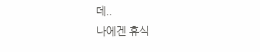데..
나에겐 휴식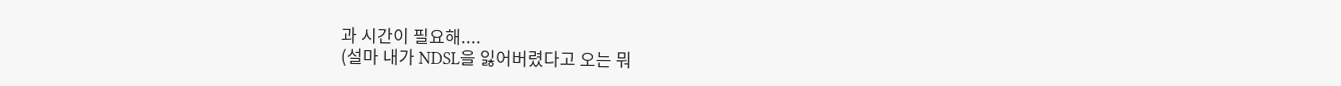과 시간이 필요해....
(설마 내가 NDSL을 잃어버렸다고 오는 뭐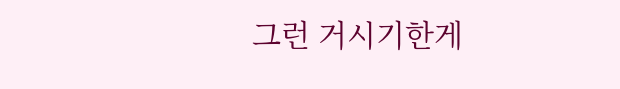그런 거시기한게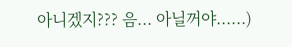아니겠지??? 음... 아닐꺼야......)